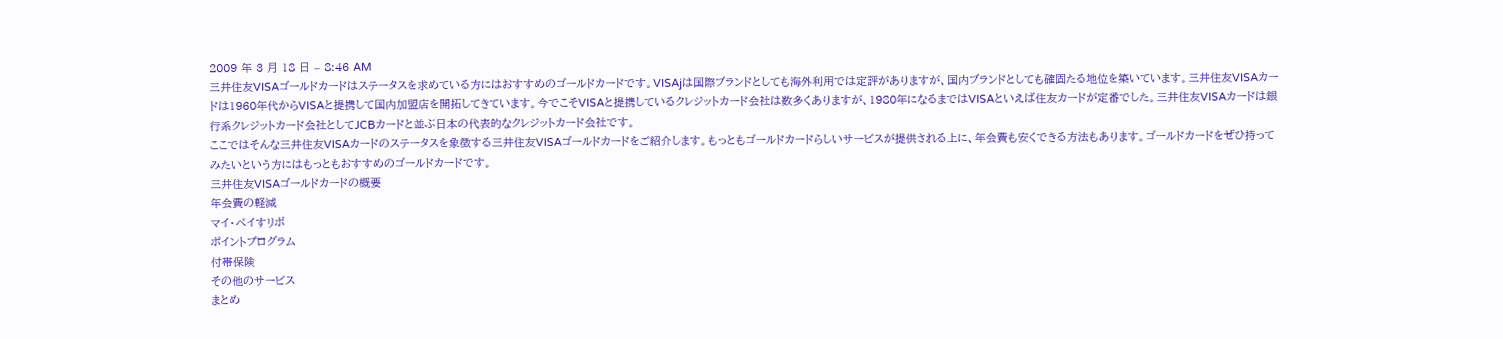2009 年 3 月 18 日 – 8:46 AM
三井住友VISAゴールドカードはステータスを求めている方にはおすすめのゴールドカードです。VISAjは国際ブランドとしても海外利用では定評がありますが、国内ブランドとしても確固たる地位を築いています。三井住友VISAカードは1960年代からVISAと提携して国内加盟店を開拓してきています。今でこそVISAと提携しているクレジットカード会社は数多くありますが、1980年になるまではVISAといえば住友カードが定番でした。三井住友VISAカードは銀行系クレジットカード会社としてJCBカードと並ぶ日本の代表的なクレジットカード会社です。
ここではそんな三井住友VISAカードのステータスを象徴する三井住友VISAゴールドカードをご紹介します。もっともゴールドカードらしいサービスが提供される上に、年会費も安くできる方法もあります。ゴールドカードをぜひ持ってみたいという方にはもっともおすすめのゴールドカードです。
三井住友VISAゴールドカードの概要
年会費の軽減
マイ・ペイすリボ
ポイントプログラム
付帯保険
その他のサービス
まとめ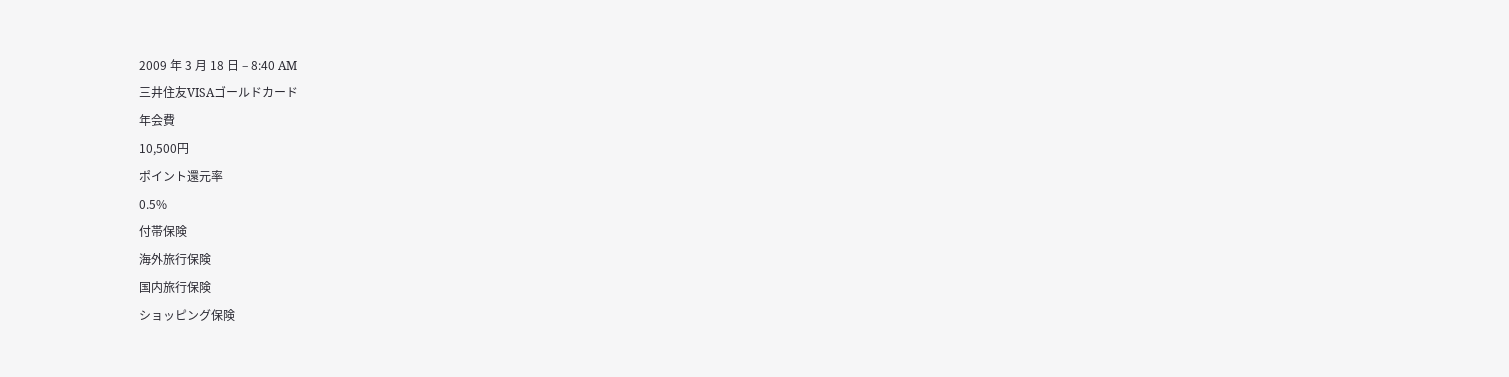2009 年 3 月 18 日 – 8:40 AM
三井住友VISAゴールドカード
年会費
10,500円
ポイント還元率
0.5%
付帯保険
海外旅行保険
国内旅行保険
ショッピング保険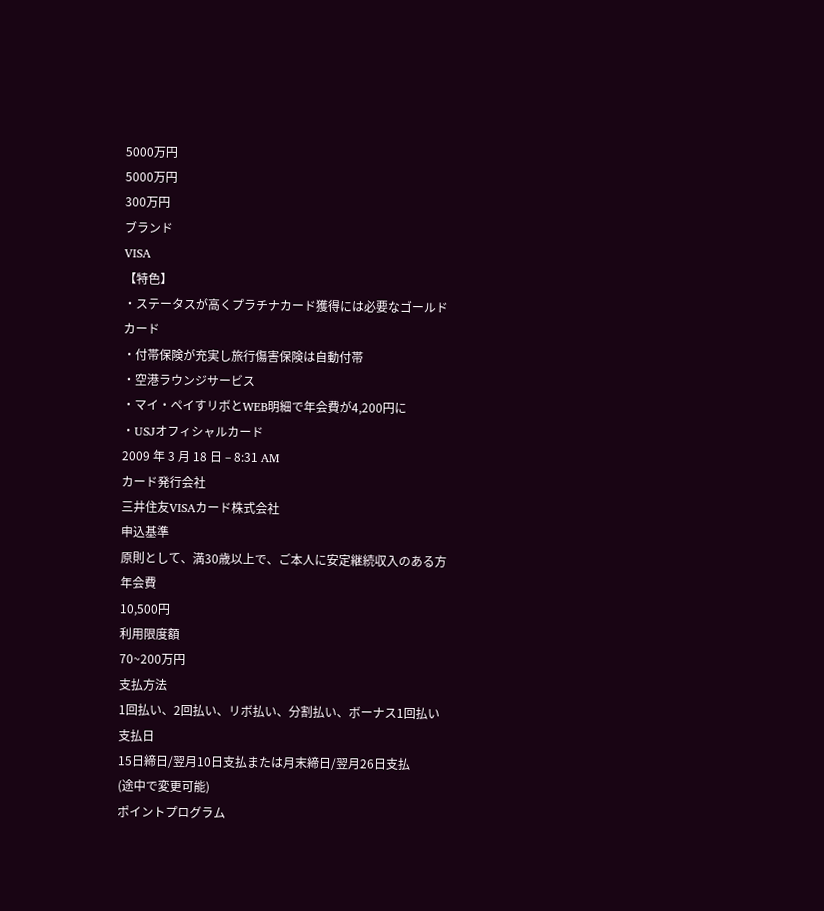5000万円
5000万円
300万円
ブランド
VISA
【特色】
・ステータスが高くプラチナカード獲得には必要なゴールドカード
・付帯保険が充実し旅行傷害保険は自動付帯
・空港ラウンジサービス
・マイ・ペイすリボとWEB明細で年会費が4,200円に
・USJオフィシャルカード
2009 年 3 月 18 日 – 8:31 AM
カード発行会社
三井住友VISAカード株式会社
申込基準
原則として、満30歳以上で、ご本人に安定継続収入のある方
年会費
10,500円
利用限度額
70~200万円
支払方法
1回払い、2回払い、リボ払い、分割払い、ボーナス1回払い
支払日
15日締日/翌月10日支払または月末締日/翌月26日支払
(途中で変更可能)
ポイントプログラム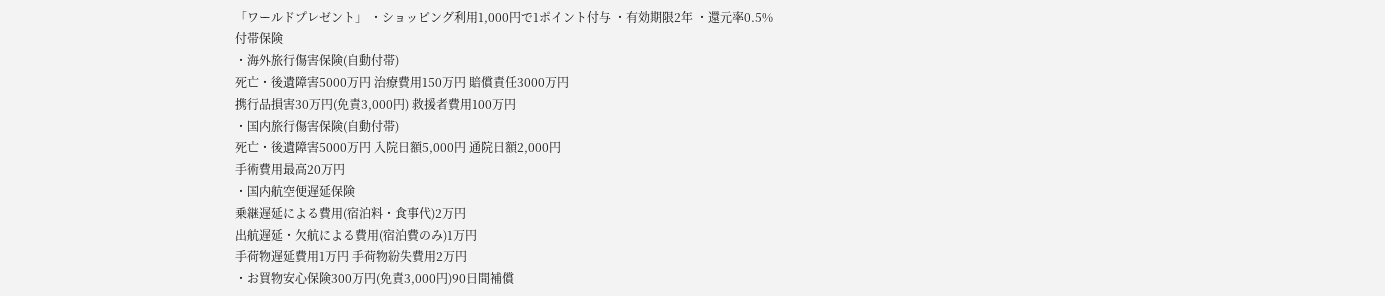「ワールドプレゼント」 ・ショッピング利用1,000円で1ポイント付与 ・有効期限2年 ・還元率0.5%
付帯保険
・海外旅行傷害保険(自動付帯)
死亡・後遺障害5000万円 治療費用150万円 賠償責任3000万円
携行品損害30万円(免責3,000円) 救援者費用100万円
・国内旅行傷害保険(自動付帯)
死亡・後遺障害5000万円 入院日額5,000円 通院日額2,000円
手術費用最高20万円
・国内航空便遅延保険
乗継遅延による費用(宿泊料・食事代)2万円
出航遅延・欠航による費用(宿泊費のみ)1万円
手荷物遅延費用1万円 手荷物紛失費用2万円
・お買物安心保険300万円(免責3,000円)90日間補償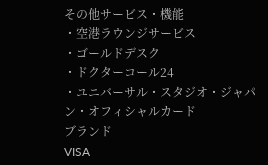その他サービス・機能
・空港ラウンジサービス
・ゴールドデスク
・ドクターコール24
・ユニバーサル・スタジオ・ジャパン・オフィシャルカード
ブランド
VISA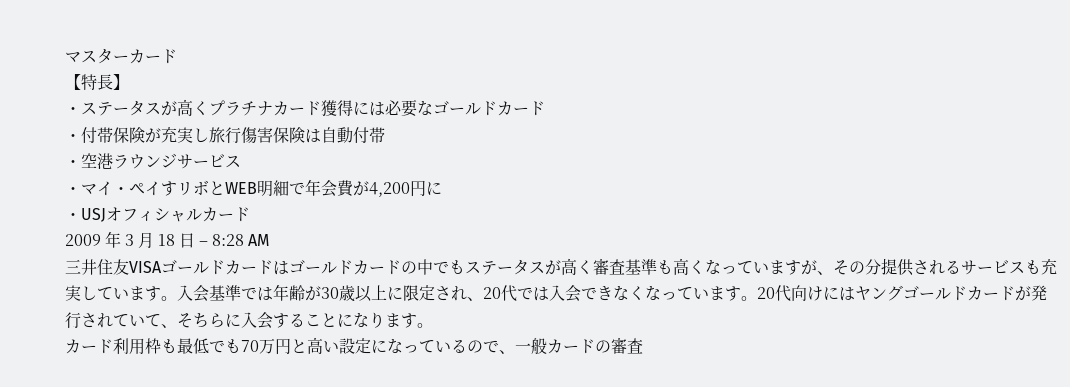マスターカード
【特長】
・ステータスが高くプラチナカード獲得には必要なゴールドカード
・付帯保険が充実し旅行傷害保険は自動付帯
・空港ラウンジサービス
・マイ・ペイすリボとWEB明細で年会費が4,200円に
・USJオフィシャルカード
2009 年 3 月 18 日 – 8:28 AM
三井住友VISAゴールドカードはゴールドカードの中でもステータスが高く審査基準も高くなっていますが、その分提供されるサービスも充実しています。入会基準では年齢が30歳以上に限定され、20代では入会できなくなっています。20代向けにはヤングゴールドカードが発行されていて、そちらに入会することになります。
カード利用枠も最低でも70万円と高い設定になっているので、一般カードの審査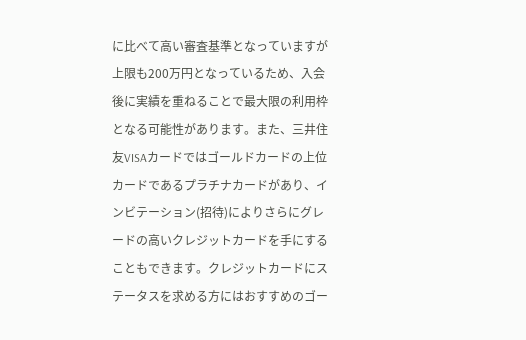に比べて高い審査基準となっていますが上限も200万円となっているため、入会後に実績を重ねることで最大限の利用枠となる可能性があります。また、三井住友VISAカードではゴールドカードの上位カードであるプラチナカードがあり、インビテーション(招待)によりさらにグレードの高いクレジットカードを手にすることもできます。クレジットカードにステータスを求める方にはおすすめのゴー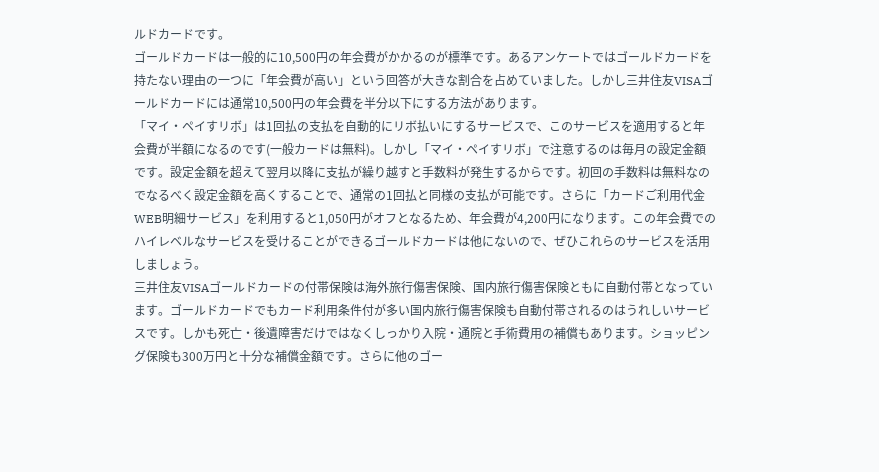ルドカードです。
ゴールドカードは一般的に10,500円の年会費がかかるのが標準です。あるアンケートではゴールドカードを持たない理由の一つに「年会費が高い」という回答が大きな割合を占めていました。しかし三井住友VISAゴールドカードには通常10,500円の年会費を半分以下にする方法があります。
「マイ・ペイすリボ」は1回払の支払を自動的にリボ払いにするサービスで、このサービスを適用すると年会費が半額になるのです(一般カードは無料)。しかし「マイ・ペイすリボ」で注意するのは毎月の設定金額です。設定金額を超えて翌月以降に支払が繰り越すと手数料が発生するからです。初回の手数料は無料なのでなるべく設定金額を高くすることで、通常の1回払と同様の支払が可能です。さらに「カードご利用代金WEB明細サービス」を利用すると1,050円がオフとなるため、年会費が4,200円になります。この年会費でのハイレベルなサービスを受けることができるゴールドカードは他にないので、ぜひこれらのサービスを活用しましょう。
三井住友VISAゴールドカードの付帯保険は海外旅行傷害保険、国内旅行傷害保険ともに自動付帯となっています。ゴールドカードでもカード利用条件付が多い国内旅行傷害保険も自動付帯されるのはうれしいサービスです。しかも死亡・後遺障害だけではなくしっかり入院・通院と手術費用の補償もあります。ショッピング保険も300万円と十分な補償金額です。さらに他のゴー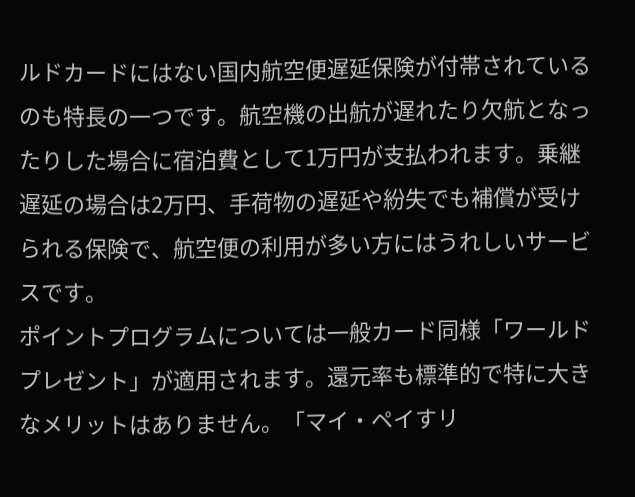ルドカードにはない国内航空便遅延保険が付帯されているのも特長の一つです。航空機の出航が遅れたり欠航となったりした場合に宿泊費として1万円が支払われます。乗継遅延の場合は2万円、手荷物の遅延や紛失でも補償が受けられる保険で、航空便の利用が多い方にはうれしいサービスです。
ポイントプログラムについては一般カード同様「ワールドプレゼント」が適用されます。還元率も標準的で特に大きなメリットはありません。「マイ・ペイすリ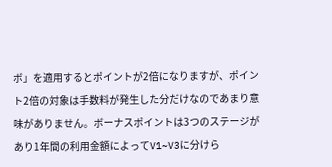ボ」を適用するとポイントが2倍になりますが、ポイント2倍の対象は手数料が発生した分だけなのであまり意味がありません。ボーナスポイントは3つのステージがあり1年間の利用金額によってV1~V3に分けら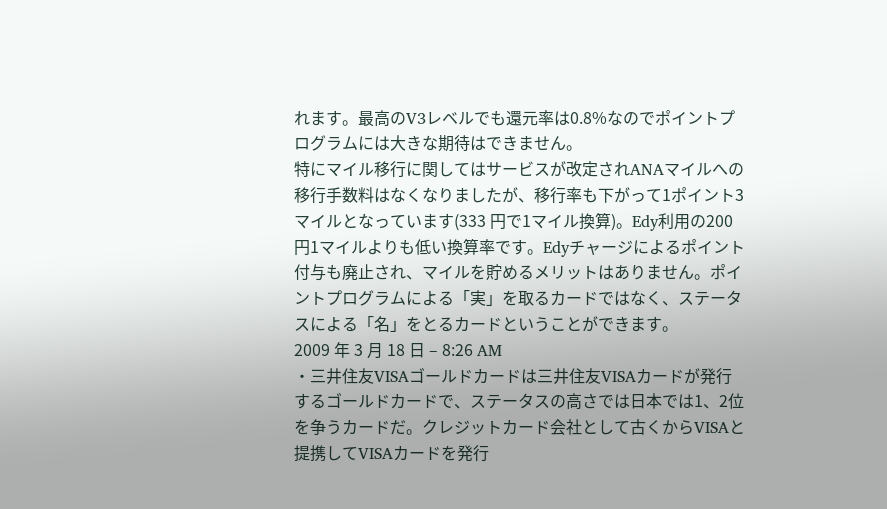れます。最高のV3レベルでも還元率は0.8%なのでポイントプログラムには大きな期待はできません。
特にマイル移行に関してはサービスが改定されANAマイルへの移行手数料はなくなりましたが、移行率も下がって1ポイント3マイルとなっています(333 円で1マイル換算)。Edy利用の200円1マイルよりも低い換算率です。Edyチャージによるポイント付与も廃止され、マイルを貯めるメリットはありません。ポイントプログラムによる「実」を取るカードではなく、ステータスによる「名」をとるカードということができます。
2009 年 3 月 18 日 – 8:26 AM
・三井住友VISAゴールドカードは三井住友VISAカードが発行するゴールドカードで、ステータスの高さでは日本では1、2位を争うカードだ。クレジットカード会社として古くからVISAと提携してVISAカードを発行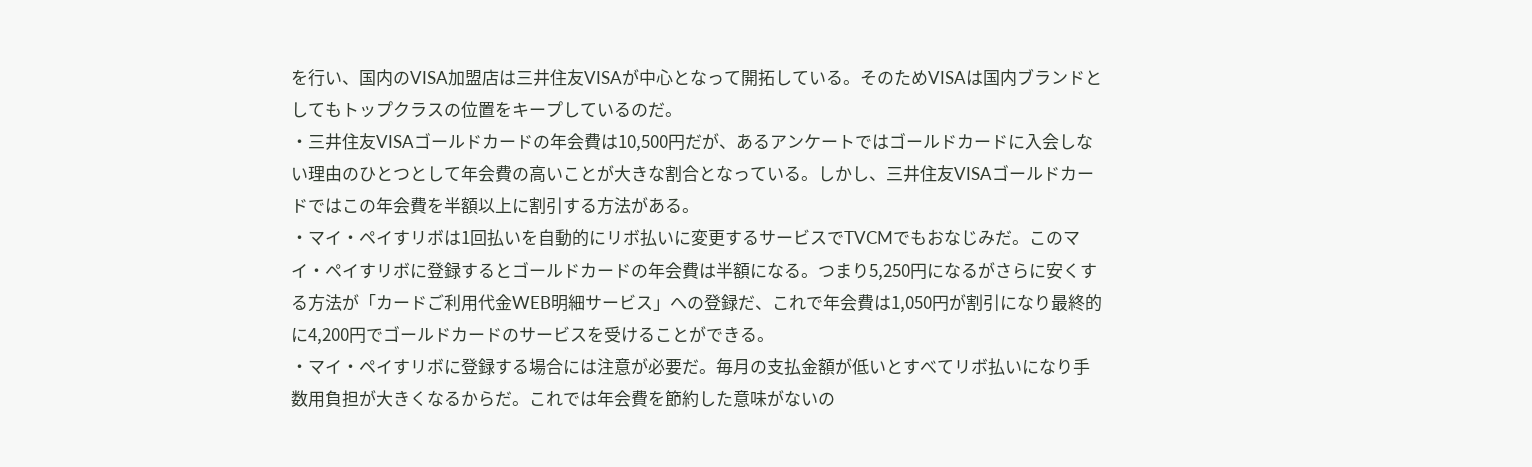を行い、国内のVISA加盟店は三井住友VISAが中心となって開拓している。そのためVISAは国内ブランドとしてもトップクラスの位置をキープしているのだ。
・三井住友VISAゴールドカードの年会費は10,500円だが、あるアンケートではゴールドカードに入会しない理由のひとつとして年会費の高いことが大きな割合となっている。しかし、三井住友VISAゴールドカードではこの年会費を半額以上に割引する方法がある。
・マイ・ペイすリボは1回払いを自動的にリボ払いに変更するサービスでTVCMでもおなじみだ。このマイ・ペイすリボに登録するとゴールドカードの年会費は半額になる。つまり5,250円になるがさらに安くする方法が「カードご利用代金WEB明細サービス」への登録だ、これで年会費は1,050円が割引になり最終的に4,200円でゴールドカードのサービスを受けることができる。
・マイ・ペイすリボに登録する場合には注意が必要だ。毎月の支払金額が低いとすべてリボ払いになり手数用負担が大きくなるからだ。これでは年会費を節約した意味がないの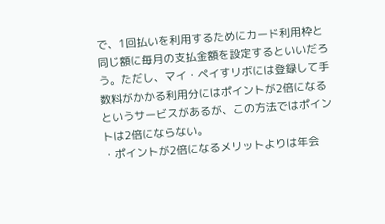で、1回払いを利用するためにカード利用枠と同じ額に毎月の支払金額を設定するといいだろう。ただし、マイ・ペイすリボには登録して手数料がかかる利用分にはポイントが2倍になるというサービスがあるが、この方法ではポイントは2倍にならない。
・ポイントが2倍になるメリットよりは年会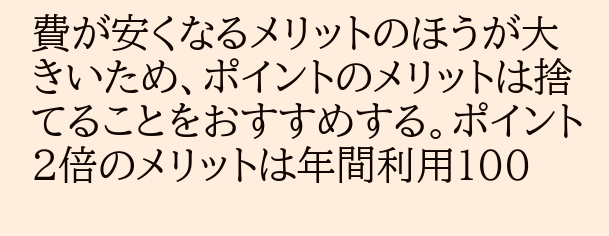費が安くなるメリットのほうが大きいため、ポイントのメリットは捨てることをおすすめする。ポイント2倍のメリットは年間利用100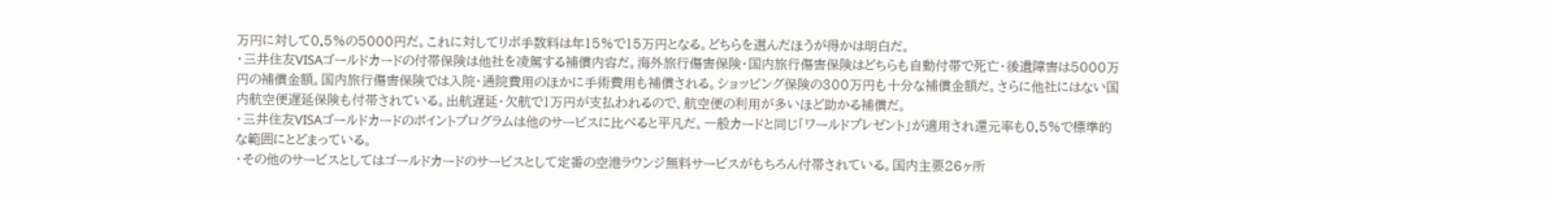万円に対して0.5%の5000円だ。これに対してリボ手数料は年15%で15万円となる。どちらを選んだほうが得かは明白だ。
・三井住友VISAゴールドカードの付帯保険は他社を凌駕する補償内容だ。海外旅行傷害保険・国内旅行傷害保険はどちらも自動付帯で死亡・後遺障害は5000万円の補償金額。国内旅行傷害保険では入院・通院費用のほかに手術費用も補償される。ショッピング保険の300万円も十分な補償金額だ。さらに他社にはない国内航空便遅延保険も付帯されている。出航遅延・欠航で1万円が支払われるので、航空便の利用が多いほど助かる補償だ。
・三井住友VISAゴールドカードのポイントプログラムは他のサービスに比べると平凡だ。一般カードと同じ「ワールドプレゼント」が適用され還元率も0.5%で標準的な範囲にとどまっている。
・その他のサービスとしてはゴールドカードのサービスとして定番の空港ラウンジ無料サービスがもちろん付帯されている。国内主要26ヶ所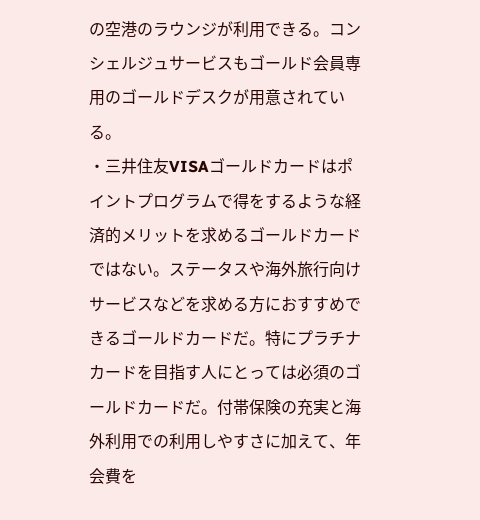の空港のラウンジが利用できる。コンシェルジュサービスもゴールド会員専用のゴールドデスクが用意されている。
・三井住友VISAゴールドカードはポイントプログラムで得をするような経済的メリットを求めるゴールドカードではない。ステータスや海外旅行向けサービスなどを求める方におすすめできるゴールドカードだ。特にプラチナカードを目指す人にとっては必須のゴールドカードだ。付帯保険の充実と海外利用での利用しやすさに加えて、年会費を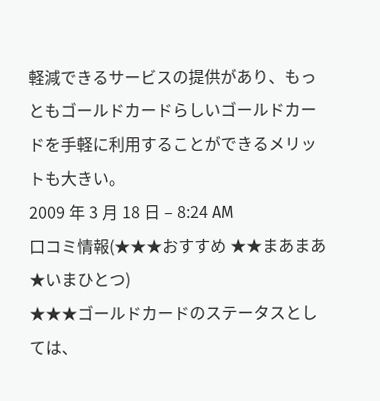軽減できるサービスの提供があり、もっともゴールドカードらしいゴールドカードを手軽に利用することができるメリットも大きい。
2009 年 3 月 18 日 – 8:24 AM
口コミ情報(★★★おすすめ ★★まあまあ ★いまひとつ)
★★★ゴールドカードのステータスとしては、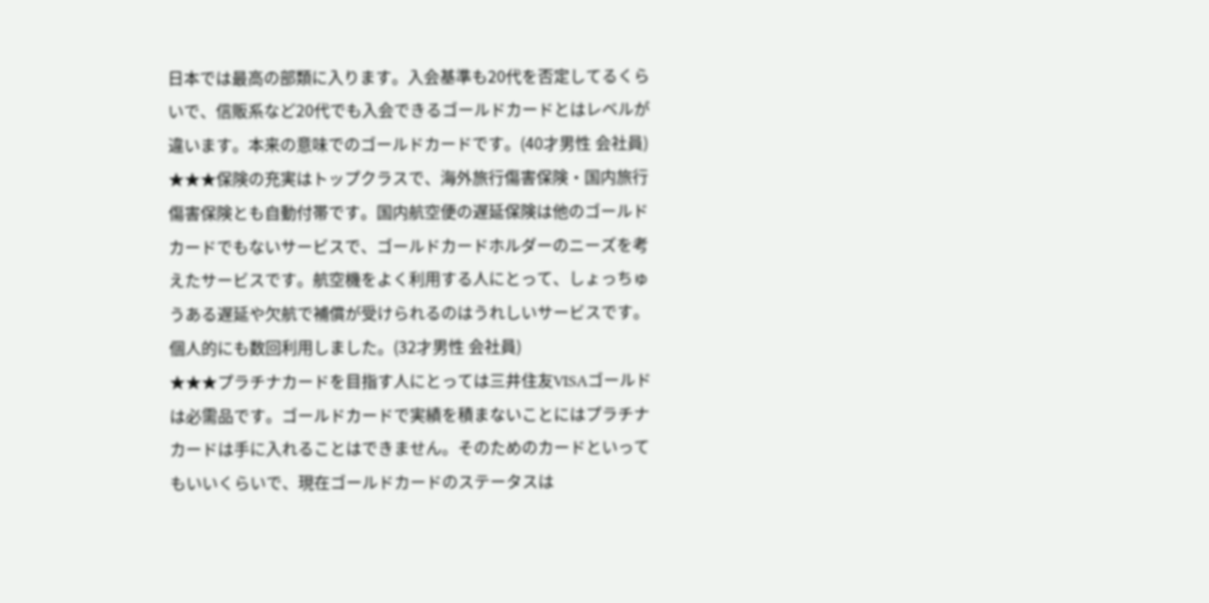日本では最高の部類に入ります。入会基準も20代を否定してるくらいで、信販系など20代でも入会できるゴールドカードとはレベルが違います。本来の意味でのゴールドカードです。(40才男性 会社員)
★★★保険の充実はトップクラスで、海外旅行傷害保険・国内旅行傷害保険とも自動付帯です。国内航空便の遅延保険は他のゴールドカードでもないサービスで、ゴールドカードホルダーのニーズを考えたサービスです。航空機をよく利用する人にとって、しょっちゅうある遅延や欠航で補償が受けられるのはうれしいサービスです。個人的にも数回利用しました。(32才男性 会社員)
★★★プラチナカードを目指す人にとっては三井住友VISAゴールドは必需品です。ゴールドカードで実績を積まないことにはプラチナカードは手に入れることはできません。そのためのカードといってもいいくらいで、現在ゴールドカードのステータスは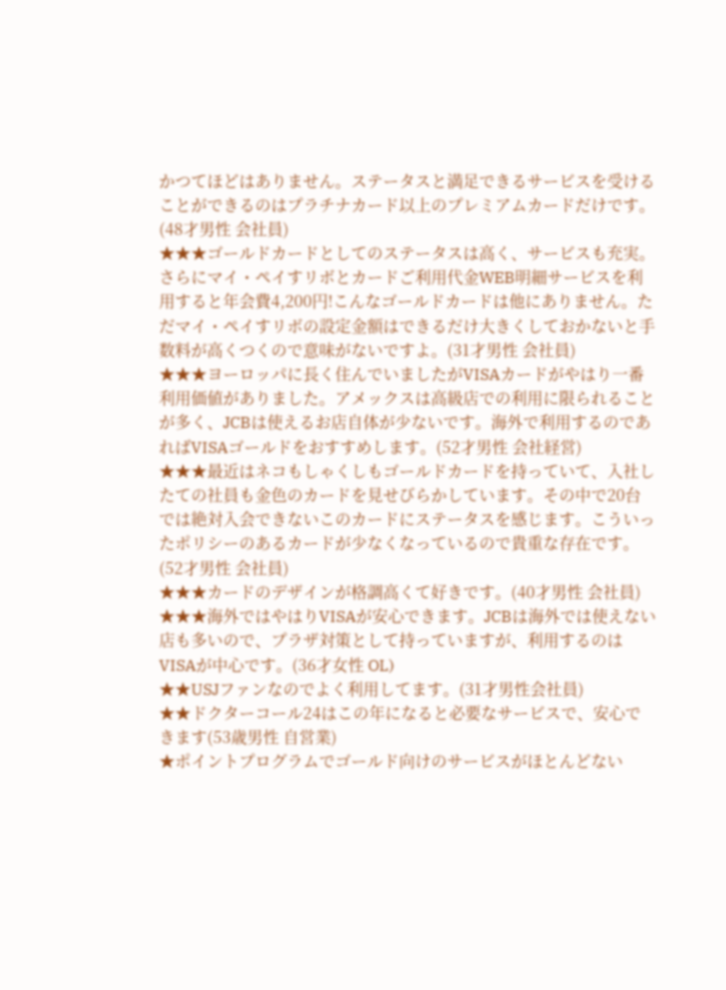かつてほどはありません。ステータスと満足できるサービスを受けることができるのはプラチナカード以上のプレミアムカードだけです。(48才男性 会社員)
★★★ゴールドカードとしてのステータスは高く、サービスも充実。さらにマイ・ペイすリボとカードご利用代金WEB明細サービスを利用すると年会費4,200円!こんなゴールドカードは他にありません。ただマイ・ペイすリボの設定金額はできるだけ大きくしておかないと手数料が高くつくので意味がないですよ。(31才男性 会社員)
★★★ヨーロッパに長く住んでいましたがVISAカードがやはり一番利用価値がありました。アメックスは高級店での利用に限られることが多く、JCBは使えるお店自体が少ないです。海外で利用するのであればVISAゴールドをおすすめします。(52才男性 会社経営)
★★★最近はネコもしゃくしもゴールドカードを持っていて、入社したての社員も金色のカードを見せびらかしています。その中で20台では絶対入会できないこのカードにステータスを感じます。こういったポリシーのあるカードが少なくなっているので貴重な存在です。(52才男性 会社員)
★★★カードのデザインが格調高くて好きです。(40才男性 会社員)
★★★海外ではやはりVISAが安心できます。JCBは海外では使えない店も多いので、プラザ対策として持っていますが、利用するのはVISAが中心です。(36才女性 OL)
★★USJファンなのでよく利用してます。(31才男性会社員)
★★ドクターコール24はこの年になると必要なサービスで、安心できます(53歳男性 自営業)
★ポイントプログラムでゴールド向けのサービスがほとんどない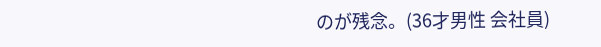のが残念。(36才男性 会社員)